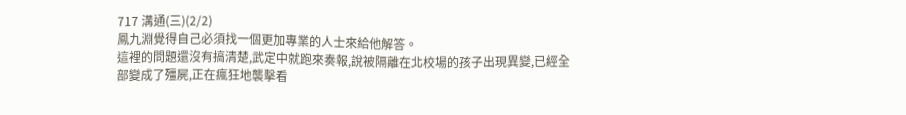717 溝通(三)(2/2)
鳳九淵覺得自己必須找一個更加專業的人士來給他解答。
這裡的問題還沒有搞清楚,武定中就跑來奏報,說被隔離在北校場的孩子出現異變,已經全部變成了殭屍,正在瘋狂地襲擊看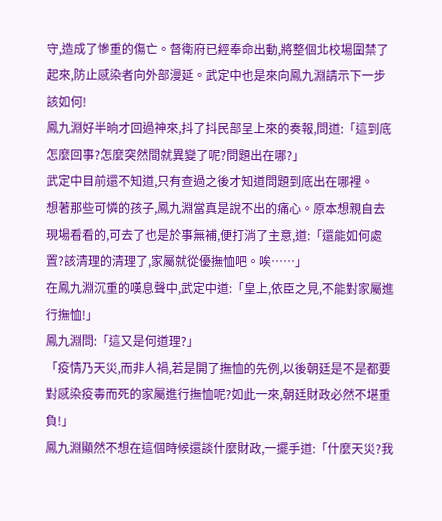守,造成了慘重的傷亡。督衛府已經奉命出動,將整個北校場圍禁了起來,防止感染者向外部漫延。武定中也是來向鳳九淵請示下一步該如何!
鳳九淵好半晌才回過神來,抖了抖民部呈上來的奏報,問道:「這到底怎麼回事?怎麼突然間就異變了呢?問題出在哪?」
武定中目前還不知道,只有查過之後才知道問題到底出在哪裡。
想著那些可憐的孩子,鳳九淵當真是說不出的痛心。原本想親自去現場看看的,可去了也是於事無補,便打消了主意,道:「還能如何處置?該清理的清理了,家屬就從優撫恤吧。唉……」
在鳳九淵沉重的嘆息聲中,武定中道:「皇上,依臣之見,不能對家屬進行撫恤!」
鳳九淵問:「這又是何道理?」
「疫情乃天災,而非人禍,若是開了撫恤的先例,以後朝廷是不是都要對感染疫毒而死的家屬進行撫恤呢?如此一來,朝廷財政必然不堪重負!」
鳳九淵顯然不想在這個時候還談什麼財政,一擺手道:「什麼天災?我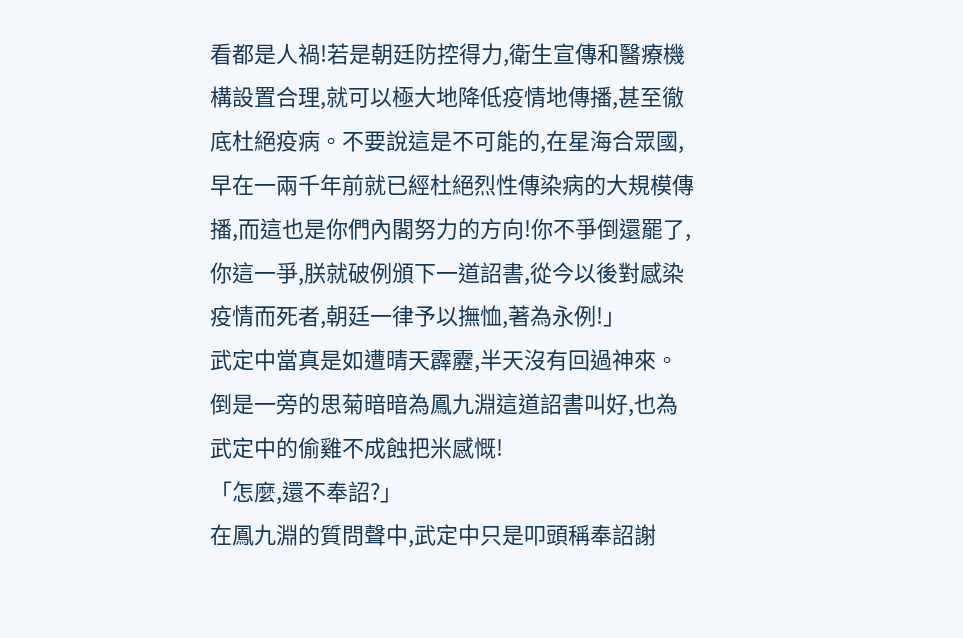看都是人禍!若是朝廷防控得力,衛生宣傳和醫療機構設置合理,就可以極大地降低疫情地傳播,甚至徹底杜絕疫病。不要說這是不可能的,在星海合眾國,早在一兩千年前就已經杜絕烈性傳染病的大規模傳播,而這也是你們內閣努力的方向!你不爭倒還罷了,你這一爭,朕就破例頒下一道詔書,從今以後對感染疫情而死者,朝廷一律予以撫恤,著為永例!」
武定中當真是如遭晴天霹靂,半天沒有回過神來。倒是一旁的思菊暗暗為鳳九淵這道詔書叫好,也為武定中的偷雞不成蝕把米感慨!
「怎麼,還不奉詔?」
在鳳九淵的質問聲中,武定中只是叩頭稱奉詔謝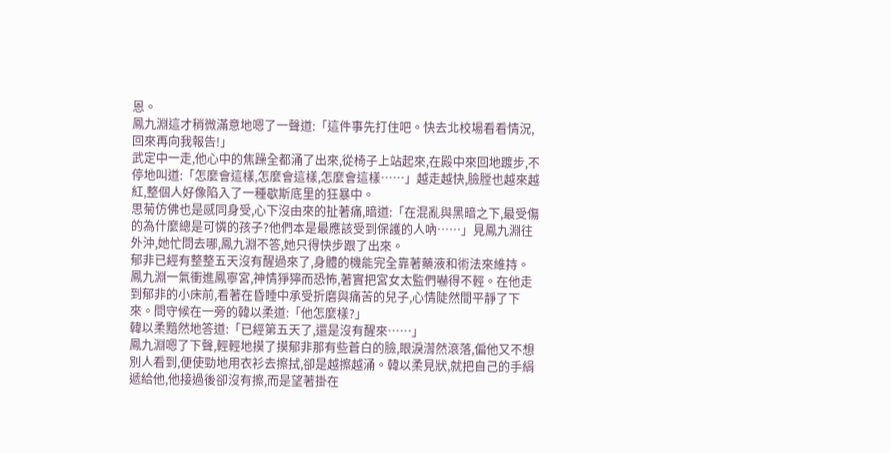恩。
鳳九淵這才稍微滿意地嗯了一聲道:「這件事先打住吧。快去北校場看看情況,回來再向我報告!」
武定中一走,他心中的焦躁全都涌了出來,從椅子上站起來,在殿中來回地踱步,不停地叫道:「怎麼會這樣,怎麼會這樣,怎麼會這樣……」越走越快,臉膛也越來越紅,整個人好像陷入了一種歇斯底里的狂暴中。
思菊仿佛也是感同身受,心下沒由來的扯著痛,暗道:「在混亂與黑暗之下,最受傷的為什麼總是可憐的孩子?他們本是最應該受到保護的人吶……」見鳳九淵往外沖,她忙問去哪,鳳九淵不答,她只得快步跟了出來。
郁非已經有整整五天沒有醒過來了,身體的機能完全靠著藥液和術法來維持。
鳳九淵一氣衝進鳳寧宮,神情猙獰而恐怖,著實把宮女太監們嚇得不輕。在他走到郁非的小床前,看著在昏睡中承受折磨與痛苦的兒子,心情陡然間平靜了下來。問守候在一旁的韓以柔道:「他怎麼樣?」
韓以柔黯然地答道:「已經第五天了,還是沒有醒來……」
鳳九淵嗯了下聲,輕輕地摸了摸郁非那有些蒼白的臉,眼淚潸然滾落,偏他又不想別人看到,便使勁地用衣衫去擦拭,卻是越擦越涌。韓以柔見狀,就把自己的手絹遞給他,他接過後卻沒有擦,而是望著掛在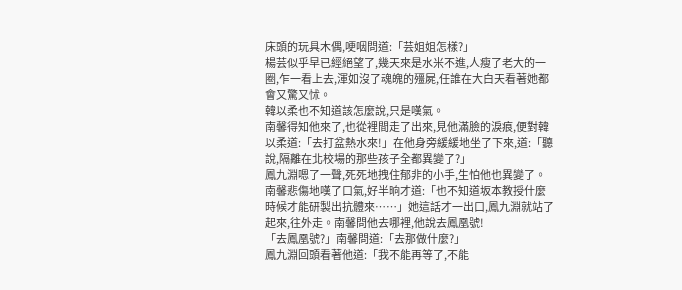床頭的玩具木偶,哽咽問道:「芸姐姐怎樣?」
楊芸似乎早已經絕望了,幾天來是水米不進,人瘦了老大的一圈,乍一看上去,渾如沒了魂魄的殭屍,任誰在大白天看著她都會又驚又怵。
韓以柔也不知道該怎麼說,只是嘆氣。
南馨得知他來了,也從裡間走了出來,見他滿臉的淚痕,便對韓以柔道:「去打盆熱水來!」在他身旁緩緩地坐了下來,道:「聽說,隔離在北校場的那些孩子全都異變了?」
鳳九淵嗯了一聲,死死地拽住郁非的小手,生怕他也異變了。
南馨悲傷地嘆了口氣,好半晌才道:「也不知道坂本教授什麼時候才能研製出抗體來……」她這話才一出口,鳳九淵就站了起來,往外走。南馨問他去哪裡,他說去鳳凰號!
「去鳳凰號?」南馨問道:「去那做什麼?」
鳳九淵回頭看著他道:「我不能再等了,不能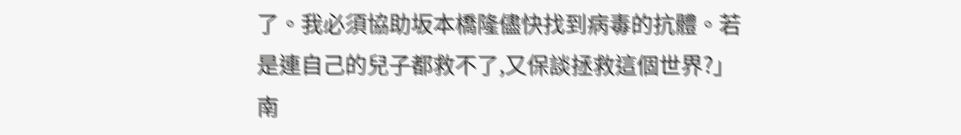了。我必須協助坂本橋隆儘快找到病毒的抗體。若是連自己的兒子都救不了,又保談拯救這個世界?」
南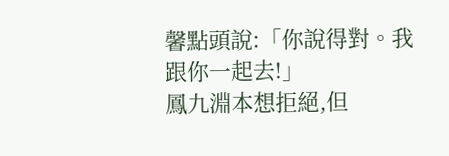馨點頭說:「你說得對。我跟你一起去!」
鳳九淵本想拒絕,但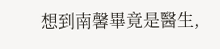想到南馨畢竟是醫生,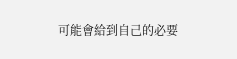可能會給到自己的必要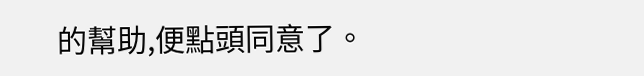的幫助,便點頭同意了。